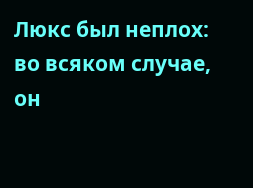Люкс был неплох: во всяком случае, он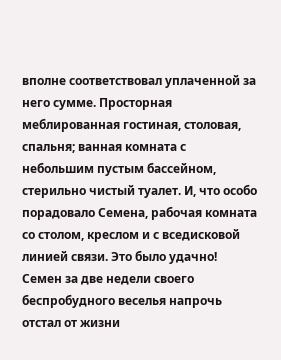вполне соответствовал уплаченной за него сумме. Просторная меблированная гостиная, столовая, спальня; ванная комната с небольшим пустым бассейном, стерильно чистый туалет. И, что особо порадовало Семена, рабочая комната со столом, креслом и с вседисковой линией связи. Это было удачно! Семен за две недели своего беспробудного веселья напрочь отстал от жизни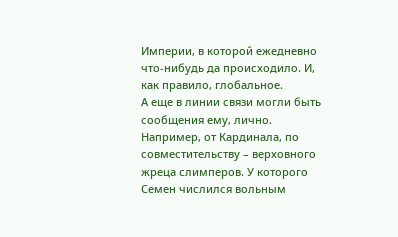Империи, в которой ежедневно что-нибудь да происходило. И, как правило, глобальное.
А еще в линии связи могли быть сообщения ему, лично. Например, от Кардинала, по совместительству – верховного жреца слимперов. У которого Семен числился вольным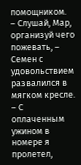помощником.
– Слушай, Мар, организуй чего пожевать, – Семен с удовольствием развалился в мягком кресле. – С оплаченным ужином в номере я пролетел,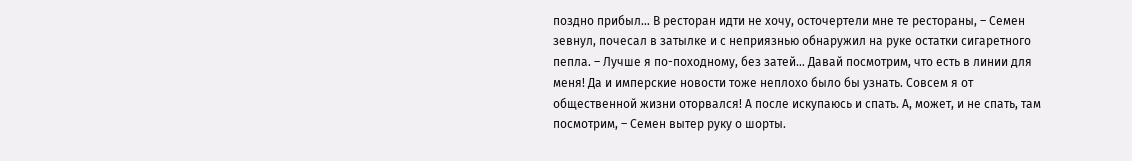поздно прибыл… В ресторан идти не хочу, осточертели мне те рестораны, – Семен зевнул, почесал в затылке и с неприязнью обнаружил на руке остатки сигаретного пепла. – Лучше я по-походному, без затей… Давай посмотрим, что есть в линии для меня! Да и имперские новости тоже неплохо было бы узнать. Совсем я от общественной жизни оторвался! А после искупаюсь и спать. А, может, и не спать, там посмотрим, – Семен вытер руку о шорты.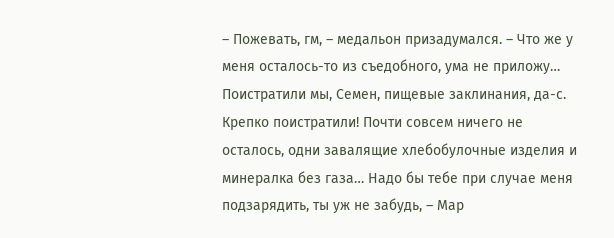– Пожевать, гм, – медальон призадумался. – Что же у меня осталось-то из съедобного, ума не приложу… Поистратили мы, Семен, пищевые заклинания, да-с. Крепко поистратили! Почти совсем ничего не осталось, одни завалящие хлебобулочные изделия и минералка без газа… Надо бы тебе при случае меня подзарядить, ты уж не забудь, – Мар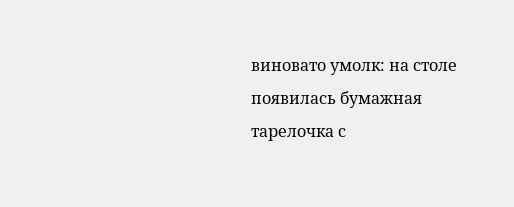виновато умолк: на столе появилась бумажная тарелочка с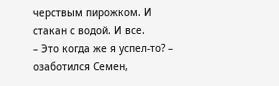черствым пирожком. И стакан с водой. И все.
– Это когда же я успел-то? – озаботился Семен,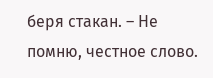беря стакан. – Не помню, честное слово.